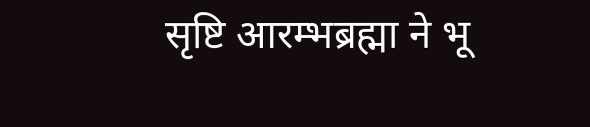सृष्टि आरम्भब्रह्मा ने भू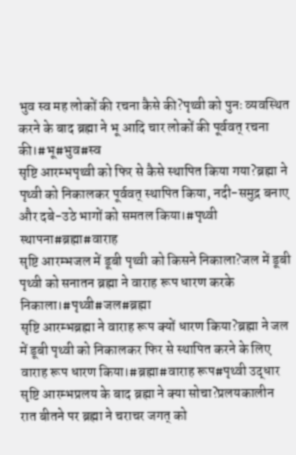भुव स्व मह लोकों की रचना कैसे की?पृथ्वी को पुनः व्यवस्थित करने के बाद ब्रह्मा ने भू आदि चार लोकों की पूर्ववत् रचना की।#भू#भुव#स्व
सृष्टि आरम्भपृथ्वी को फिर से कैसे स्थापित किया गया?ब्रह्मा ने पृथ्वी को निकालकर पूर्ववत् स्थापित किया, नदी-समुद्र बनाए और दबे-उठे भागों को समतल किया।#पृथ्वी स्थापना#ब्रह्मा#वाराह
सृष्टि आरम्भजल में डूबी पृथ्वी को किसने निकाला?जल में डूबी पृथ्वी को सनातन ब्रह्मा ने वाराह रूप धारण करके निकाला।#पृथ्वी#जल#ब्रह्मा
सृष्टि आरम्भब्रह्मा ने वाराह रूप क्यों धारण किया?ब्रह्मा ने जल में डूबी पृथ्वी को निकालकर फिर से स्थापित करने के लिए वाराह रूप धारण किया।#ब्रह्मा#वाराह रूप#पृथ्वी उद्धार
सृष्टि आरम्भप्रलय के बाद ब्रह्मा ने क्या सोचा?प्रलयकालीन रात बीतने पर ब्रह्मा ने चराचर जगत् को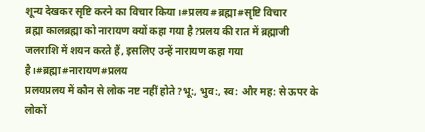शून्य देखकर सृष्टि करने का विचार किया।#प्रलय#ब्रह्मा#सृष्टि विचार
ब्रह्मा कालब्रह्मा को नारायण क्यों कहा गया है?प्रलय की रात में ब्रह्माजी जलराशि में शयन करते हैं, इसलिए उन्हें नारायण कहा गया है।#ब्रह्मा#नारायण#प्रलय
प्रलयप्रलय में कौन से लोक नष्ट नहीं होते?भू:, भुव:, स्व: और मह: से ऊपर के लोकों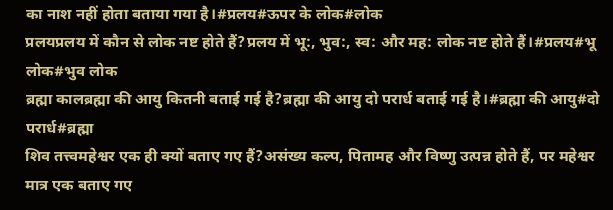का नाश नहीं होता बताया गया है।#प्रलय#ऊपर के लोक#लोक
प्रलयप्रलय में कौन से लोक नष्ट होते हैं?प्रलय में भू:, भुव:, स्व: और मह: लोक नष्ट होते हैं।#प्रलय#भू लोक#भुव लोक
ब्रह्मा कालब्रह्मा की आयु कितनी बताई गई है?ब्रह्मा की आयु दो परार्ध बताई गई है।#ब्रह्मा की आयु#दो परार्ध#ब्रह्मा
शिव तत्त्वमहेश्वर एक ही क्यों बताए गए हैं?असंख्य कल्प, पितामह और विष्णु उत्पन्न होते हैं, पर महेश्वर मात्र एक बताए गए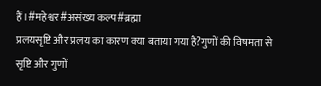हैं।#महेश्वर#असंख्य कल्प#ब्रह्मा
प्रलयसृष्टि और प्रलय का कारण क्या बताया गया है?गुणों की विषमता से सृष्टि और गुणों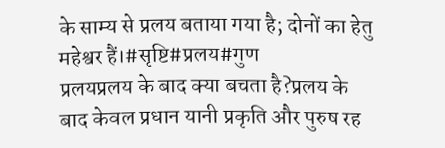के साम्य से प्रलय बताया गया है; दोनों का हेतु महेश्वर हैं।#सृष्टि#प्रलय#गुण
प्रलयप्रलय के बाद क्या बचता है?प्रलय के बाद केवल प्रधान यानी प्रकृति और पुरुष रह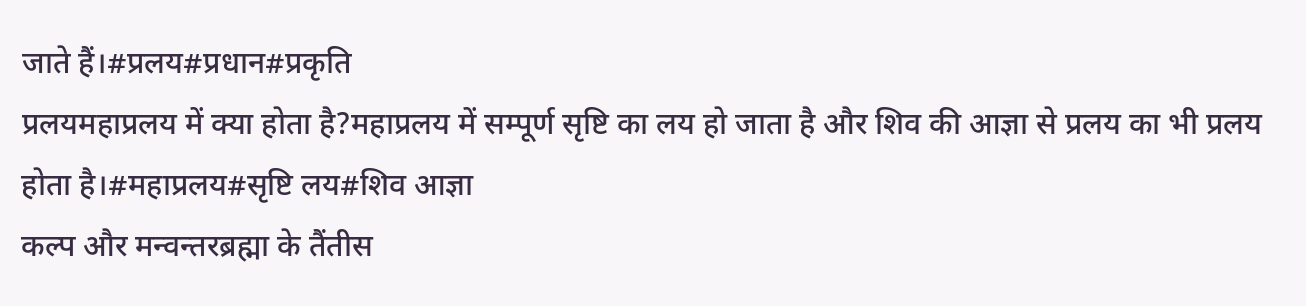जाते हैं।#प्रलय#प्रधान#प्रकृति
प्रलयमहाप्रलय में क्या होता है?महाप्रलय में सम्पूर्ण सृष्टि का लय हो जाता है और शिव की आज्ञा से प्रलय का भी प्रलय होता है।#महाप्रलय#सृष्टि लय#शिव आज्ञा
कल्प और मन्वन्तरब्रह्मा के तैंतीस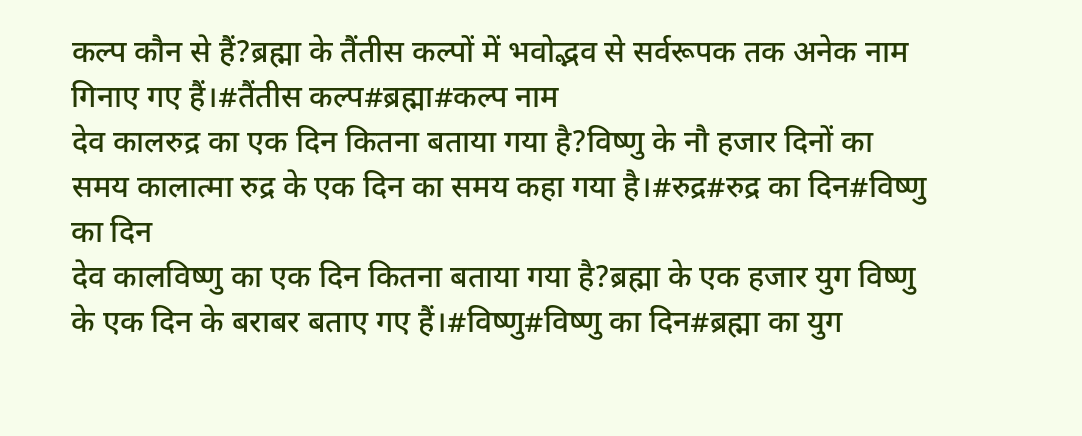कल्प कौन से हैं?ब्रह्मा के तैंतीस कल्पों में भवोद्भव से सर्वरूपक तक अनेक नाम गिनाए गए हैं।#तैंतीस कल्प#ब्रह्मा#कल्प नाम
देव कालरुद्र का एक दिन कितना बताया गया है?विष्णु के नौ हजार दिनों का समय कालात्मा रुद्र के एक दिन का समय कहा गया है।#रुद्र#रुद्र का दिन#विष्णु का दिन
देव कालविष्णु का एक दिन कितना बताया गया है?ब्रह्मा के एक हजार युग विष्णु के एक दिन के बराबर बताए गए हैं।#विष्णु#विष्णु का दिन#ब्रह्मा का युग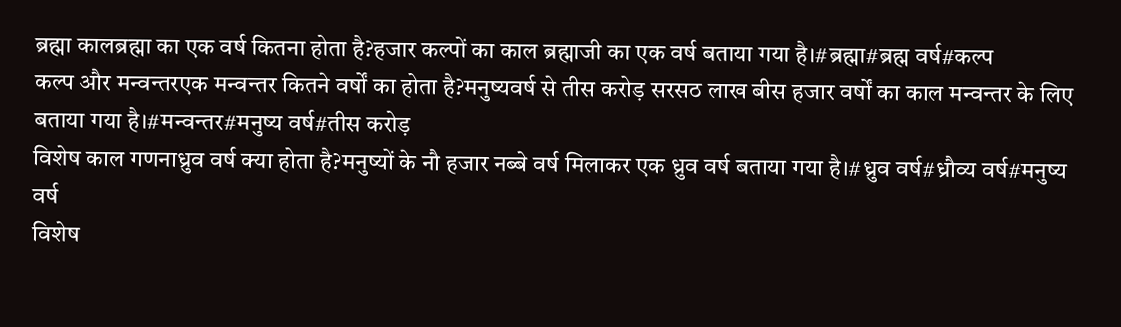ब्रह्मा कालब्रह्मा का एक वर्ष कितना होता है?हजार कल्पों का काल ब्रह्माजी का एक वर्ष बताया गया है।#ब्रह्मा#ब्रह्म वर्ष#कल्प
कल्प और मन्वन्तरएक मन्वन्तर कितने वर्षों का होता है?मनुष्यवर्ष से तीस करोड़ सरसठ लाख बीस हजार वर्षों का काल मन्वन्तर के लिए बताया गया है।#मन्वन्तर#मनुष्य वर्ष#तीस करोड़
विशेष काल गणनाध्रुव वर्ष क्या होता है?मनुष्यों के नौ हजार नब्बे वर्ष मिलाकर एक ध्रुव वर्ष बताया गया है।#ध्रुव वर्ष#ध्रौव्य वर्ष#मनुष्य वर्ष
विशेष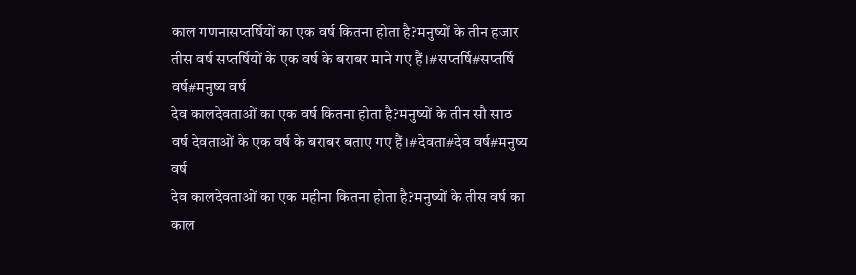काल गणनासप्तर्षियों का एक वर्ष कितना होता है?मनुष्यों के तीन हजार तीस वर्ष सप्तर्षियों के एक वर्ष के बराबर माने गए हैं।#सप्तर्षि#सप्तर्षि वर्ष#मनुष्य वर्ष
देव कालदेवताओं का एक वर्ष कितना होता है?मनुष्यों के तीन सौ साठ वर्ष देवताओं के एक वर्ष के बराबर बताए गए हैं।#देवता#देव वर्ष#मनुष्य वर्ष
देव कालदेवताओं का एक महीना कितना होता है?मनुष्यों के तीस वर्ष का काल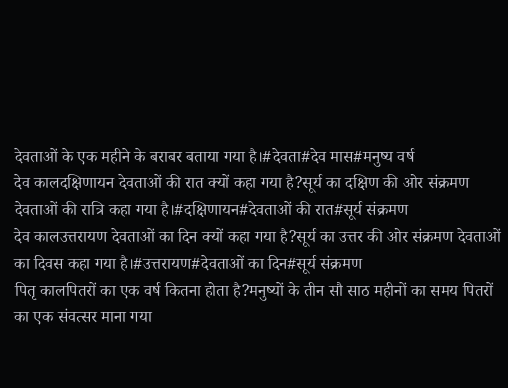देवताओं के एक महीने के बराबर बताया गया है।#देवता#देव मास#मनुष्य वर्ष
देव कालदक्षिणायन देवताओं की रात क्यों कहा गया है?सूर्य का दक्षिण की ओर संक्रमण देवताओं की रात्रि कहा गया है।#दक्षिणायन#देवताओं की रात#सूर्य संक्रमण
देव कालउत्तरायण देवताओं का दिन क्यों कहा गया है?सूर्य का उत्तर की ओर संक्रमण देवताओं का दिवस कहा गया है।#उत्तरायण#देवताओं का दिन#सूर्य संक्रमण
पितृ कालपितरों का एक वर्ष कितना होता है?मनुष्यों के तीन सौ साठ महीनों का समय पितरों का एक संवत्सर माना गया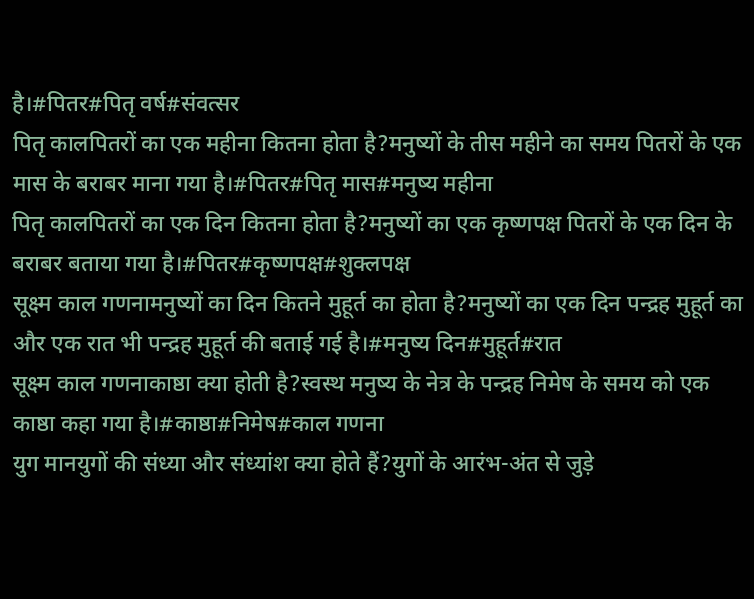है।#पितर#पितृ वर्ष#संवत्सर
पितृ कालपितरों का एक महीना कितना होता है?मनुष्यों के तीस महीने का समय पितरों के एक मास के बराबर माना गया है।#पितर#पितृ मास#मनुष्य महीना
पितृ कालपितरों का एक दिन कितना होता है?मनुष्यों का एक कृष्णपक्ष पितरों के एक दिन के बराबर बताया गया है।#पितर#कृष्णपक्ष#शुक्लपक्ष
सूक्ष्म काल गणनामनुष्यों का दिन कितने मुहूर्त का होता है?मनुष्यों का एक दिन पन्द्रह मुहूर्त का और एक रात भी पन्द्रह मुहूर्त की बताई गई है।#मनुष्य दिन#मुहूर्त#रात
सूक्ष्म काल गणनाकाष्ठा क्या होती है?स्वस्थ मनुष्य के नेत्र के पन्द्रह निमेष के समय को एक काष्ठा कहा गया है।#काष्ठा#निमेष#काल गणना
युग मानयुगों की संध्या और संध्यांश क्या होते हैं?युगों के आरंभ-अंत से जुड़े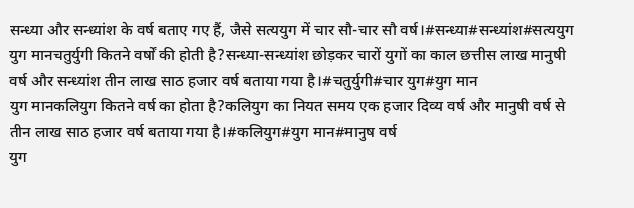सन्ध्या और सन्ध्यांश के वर्ष बताए गए हैं, जैसे सत्ययुग में चार सौ-चार सौ वर्ष।#सन्ध्या#सन्ध्यांश#सत्ययुग
युग मानचतुर्युगी कितने वर्षों की होती है?सन्ध्या-सन्ध्यांश छोड़कर चारों युगों का काल छत्तीस लाख मानुषी वर्ष और सन्ध्यांश तीन लाख साठ हजार वर्ष बताया गया है।#चतुर्युगी#चार युग#युग मान
युग मानकलियुग कितने वर्ष का होता है?कलियुग का नियत समय एक हजार दिव्य वर्ष और मानुषी वर्ष से तीन लाख साठ हजार वर्ष बताया गया है।#कलियुग#युग मान#मानुष वर्ष
युग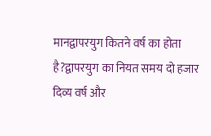मानद्वापरयुग कितने वर्ष का होता है?द्वापरयुग का नियत समय दो हजार दिव्य वर्ष और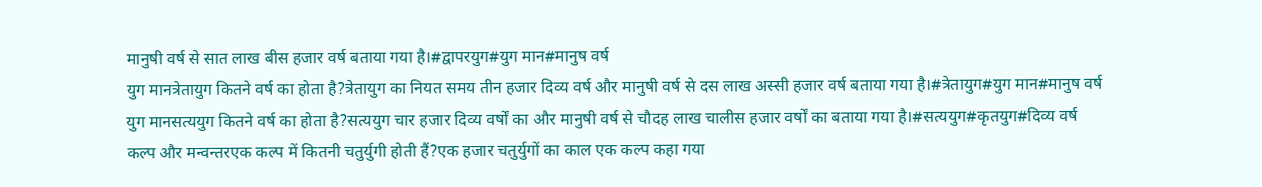मानुषी वर्ष से सात लाख बीस हजार वर्ष बताया गया है।#द्वापरयुग#युग मान#मानुष वर्ष
युग मानत्रेतायुग कितने वर्ष का होता है?त्रेतायुग का नियत समय तीन हजार दिव्य वर्ष और मानुषी वर्ष से दस लाख अस्सी हजार वर्ष बताया गया है।#त्रेतायुग#युग मान#मानुष वर्ष
युग मानसत्ययुग कितने वर्ष का होता है?सत्ययुग चार हजार दिव्य वर्षों का और मानुषी वर्ष से चौदह लाख चालीस हजार वर्षों का बताया गया है।#सत्ययुग#कृतयुग#दिव्य वर्ष
कल्प और मन्वन्तरएक कल्प में कितनी चतुर्युगी होती हैं?एक हजार चतुर्युगों का काल एक कल्प कहा गया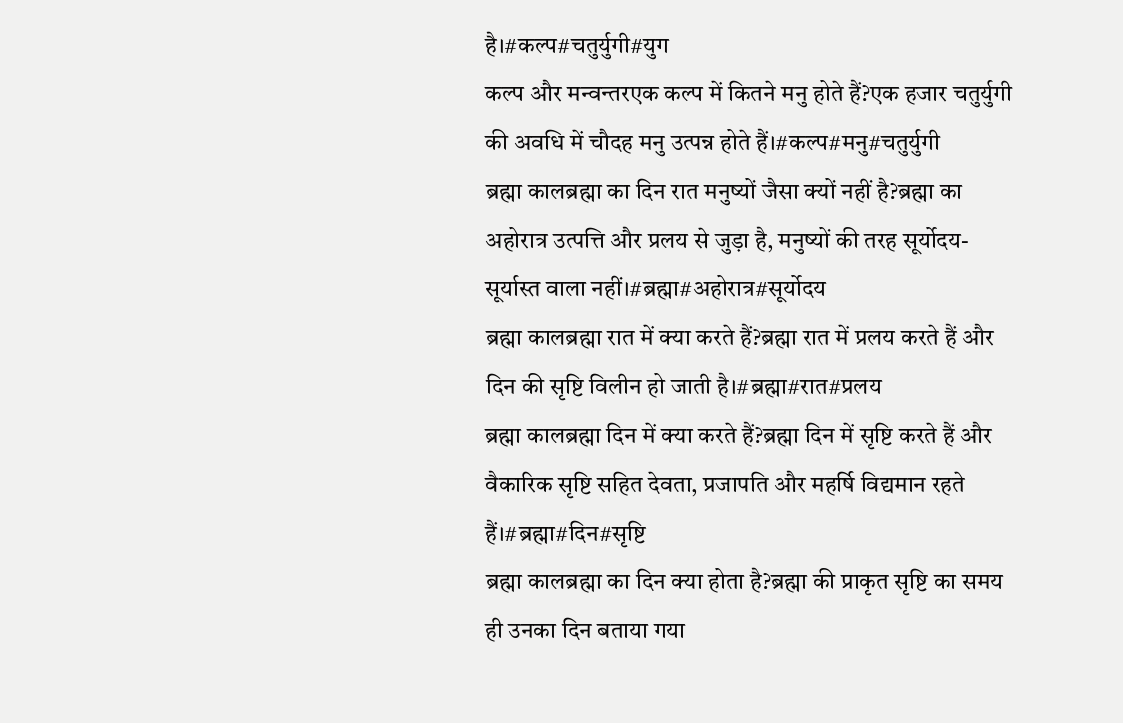है।#कल्प#चतुर्युगी#युग
कल्प और मन्वन्तरएक कल्प में कितने मनु होते हैं?एक हजार चतुर्युगी की अवधि में चौदह मनु उत्पन्न होते हैं।#कल्प#मनु#चतुर्युगी
ब्रह्मा कालब्रह्मा का दिन रात मनुष्यों जैसा क्यों नहीं है?ब्रह्मा का अहोरात्र उत्पत्ति और प्रलय से जुड़ा है, मनुष्यों की तरह सूर्योदय-सूर्यास्त वाला नहीं।#ब्रह्मा#अहोरात्र#सूर्योदय
ब्रह्मा कालब्रह्मा रात में क्या करते हैं?ब्रह्मा रात में प्रलय करते हैं और दिन की सृष्टि विलीन हो जाती है।#ब्रह्मा#रात#प्रलय
ब्रह्मा कालब्रह्मा दिन में क्या करते हैं?ब्रह्मा दिन में सृष्टि करते हैं और वैकारिक सृष्टि सहित देवता, प्रजापति और महर्षि विद्यमान रहते हैं।#ब्रह्मा#दिन#सृष्टि
ब्रह्मा कालब्रह्मा का दिन क्या होता है?ब्रह्मा की प्राकृत सृष्टि का समय ही उनका दिन बताया गया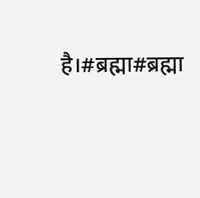है।#ब्रह्मा#ब्रह्मा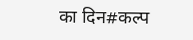का दिन#कल्प